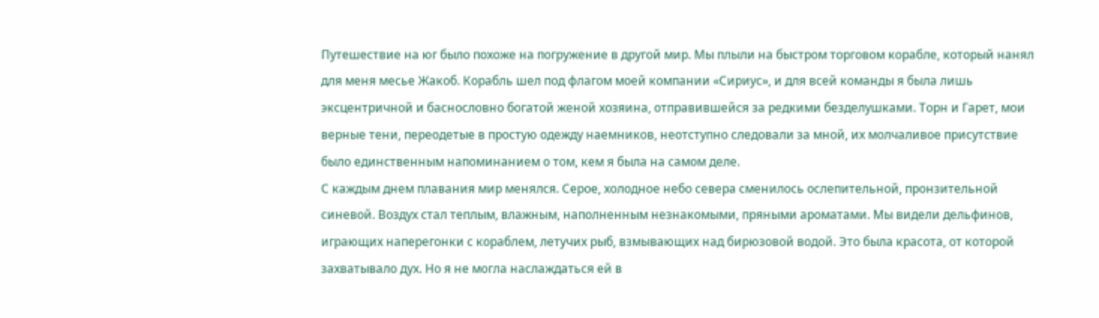Путешествие на юг было похоже на погружение в другой мир. Мы плыли на быстром торговом корабле, который нанял для меня месье Жакоб. Корабль шел под флагом моей компании «Сириус», и для всей команды я была лишь эксцентричной и баснословно богатой женой хозяина, отправившейся за редкими безделушками. Торн и Гарет, мои верные тени, переодетые в простую одежду наемников, неотступно следовали за мной, их молчаливое присутствие было единственным напоминанием о том, кем я была на самом деле.
С каждым днем плавания мир менялся. Серое, холодное небо севера сменилось ослепительной, пронзительной синевой. Воздух стал теплым, влажным, наполненным незнакомыми, пряными ароматами. Мы видели дельфинов, играющих наперегонки с кораблем, летучих рыб, взмывающих над бирюзовой водой. Это была красота, от которой захватывало дух. Но я не могла наслаждаться ей в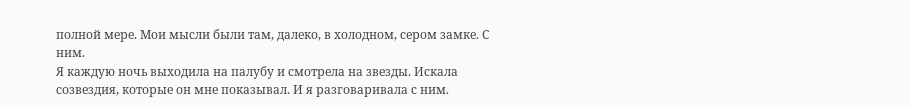полной мере. Мои мысли были там, далеко, в холодном, сером замке. С ним.
Я каждую ночь выходила на палубу и смотрела на звезды. Искала созвездия, которые он мне показывал. И я разговаривала с ним.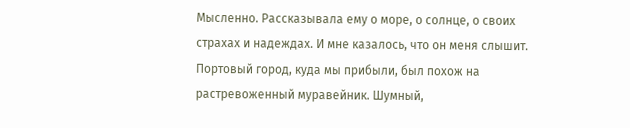Мысленно. Рассказывала ему о море, о солнце, о своих страхах и надеждах. И мне казалось, что он меня слышит.
Портовый город, куда мы прибыли, был похож на растревоженный муравейник. Шумный,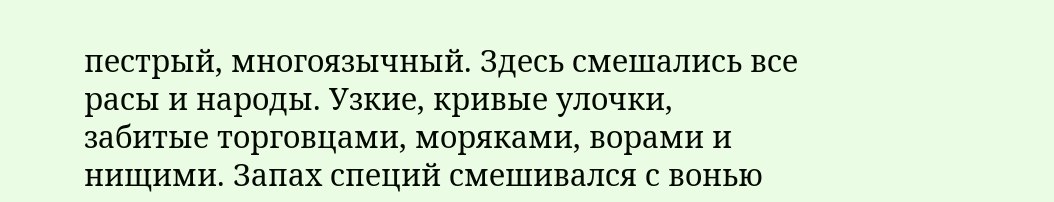пестрый, многоязычный. Здесь смешались все расы и народы. Узкие, кривые улочки, забитые торговцами, моряками, ворами и нищими. Запах специй смешивался с вонью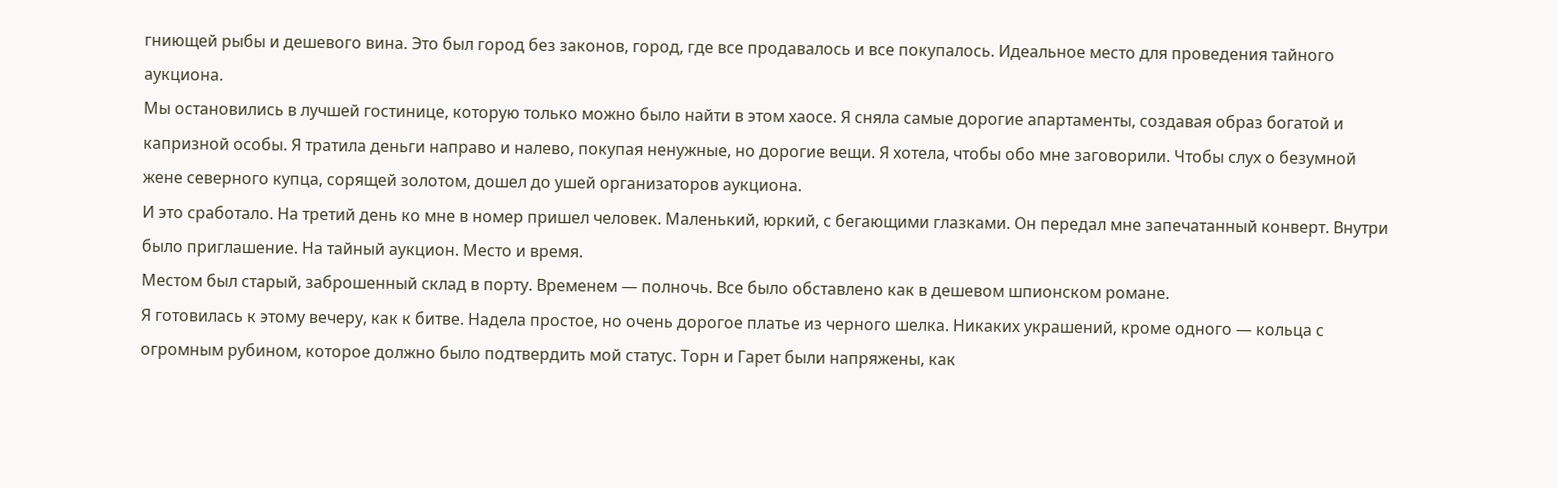гниющей рыбы и дешевого вина. Это был город без законов, город, где все продавалось и все покупалось. Идеальное место для проведения тайного аукциона.
Мы остановились в лучшей гостинице, которую только можно было найти в этом хаосе. Я сняла самые дорогие апартаменты, создавая образ богатой и капризной особы. Я тратила деньги направо и налево, покупая ненужные, но дорогие вещи. Я хотела, чтобы обо мне заговорили. Чтобы слух о безумной жене северного купца, сорящей золотом, дошел до ушей организаторов аукциона.
И это сработало. На третий день ко мне в номер пришел человек. Маленький, юркий, с бегающими глазками. Он передал мне запечатанный конверт. Внутри было приглашение. На тайный аукцион. Место и время.
Местом был старый, заброшенный склад в порту. Временем — полночь. Все было обставлено как в дешевом шпионском романе.
Я готовилась к этому вечеру, как к битве. Надела простое, но очень дорогое платье из черного шелка. Никаких украшений, кроме одного — кольца с огромным рубином, которое должно было подтвердить мой статус. Торн и Гарет были напряжены, как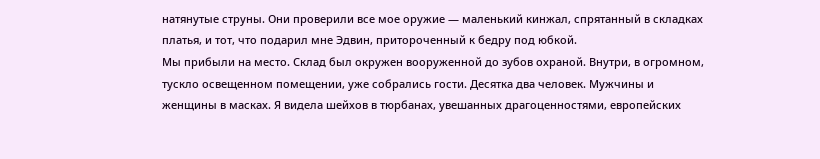натянутые струны. Они проверили все мое оружие — маленький кинжал, спрятанный в складках платья, и тот, что подарил мне Эдвин, притороченный к бедру под юбкой.
Мы прибыли на место. Склад был окружен вооруженной до зубов охраной. Внутри, в огромном, тускло освещенном помещении, уже собрались гости. Десятка два человек. Мужчины и женщины в масках. Я видела шейхов в тюрбанах, увешанных драгоценностями, европейских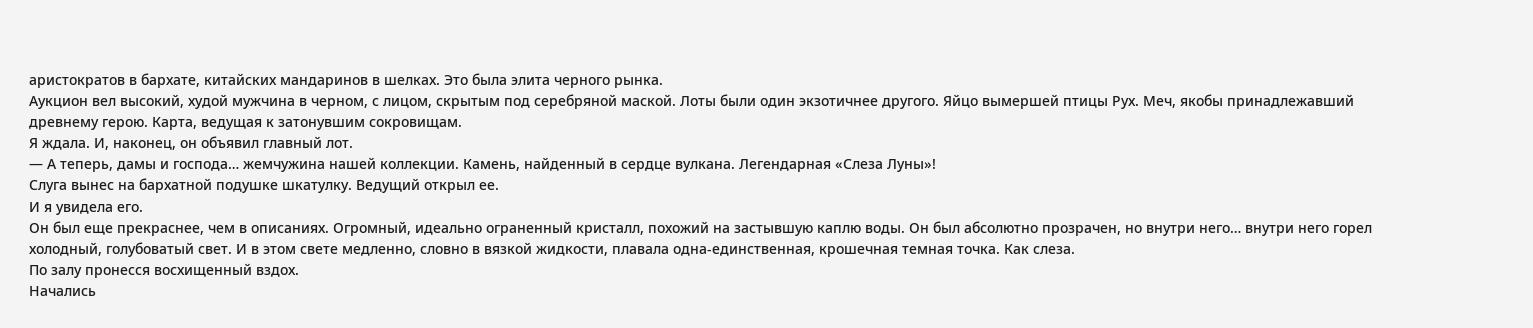аристократов в бархате, китайских мандаринов в шелках. Это была элита черного рынка.
Аукцион вел высокий, худой мужчина в черном, с лицом, скрытым под серебряной маской. Лоты были один экзотичнее другого. Яйцо вымершей птицы Рух. Меч, якобы принадлежавший древнему герою. Карта, ведущая к затонувшим сокровищам.
Я ждала. И, наконец, он объявил главный лот.
— А теперь, дамы и господа… жемчужина нашей коллекции. Камень, найденный в сердце вулкана. Легендарная «Слеза Луны»!
Слуга вынес на бархатной подушке шкатулку. Ведущий открыл ее.
И я увидела его.
Он был еще прекраснее, чем в описаниях. Огромный, идеально ограненный кристалл, похожий на застывшую каплю воды. Он был абсолютно прозрачен, но внутри него… внутри него горел холодный, голубоватый свет. И в этом свете медленно, словно в вязкой жидкости, плавала одна-единственная, крошечная темная точка. Как слеза.
По залу пронесся восхищенный вздох.
Начались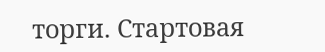торги. Стартовая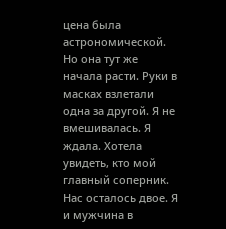цена была астрономической. Но она тут же начала расти. Руки в масках взлетали одна за другой. Я не вмешивалась. Я ждала. Хотела увидеть, кто мой главный соперник.
Нас осталось двое. Я и мужчина в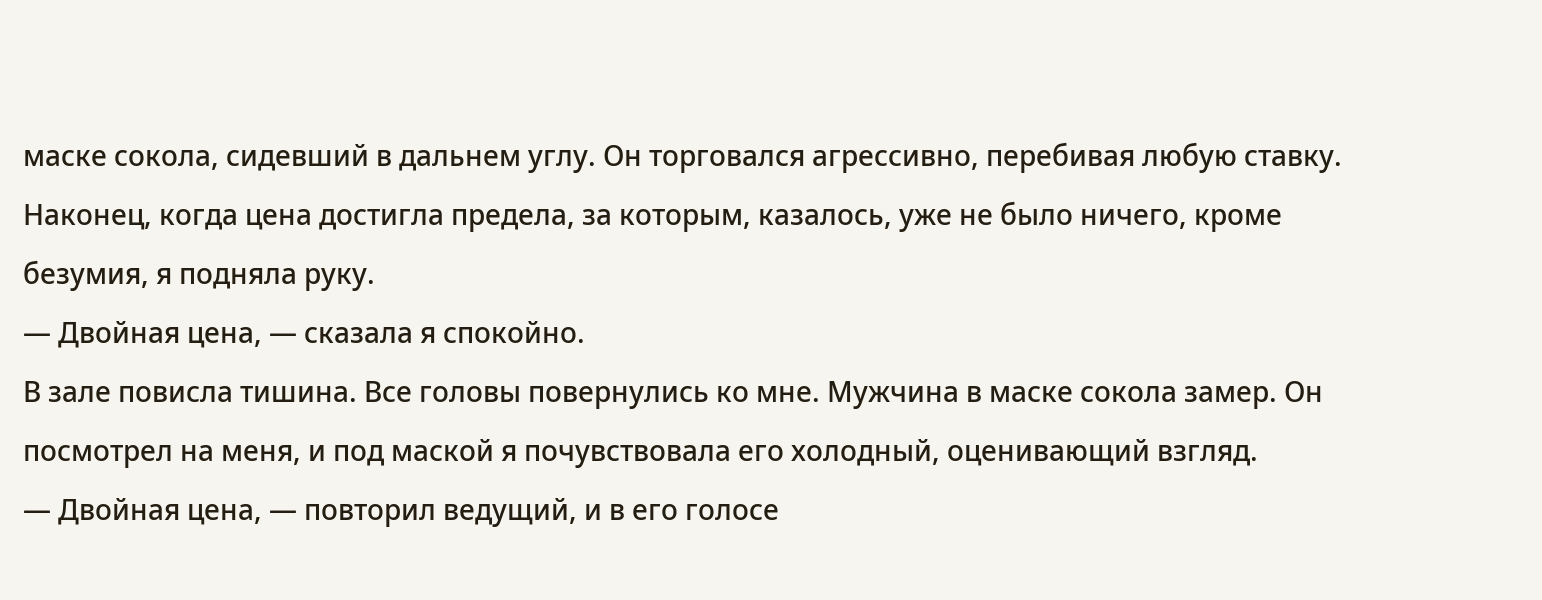маске сокола, сидевший в дальнем углу. Он торговался агрессивно, перебивая любую ставку.
Наконец, когда цена достигла предела, за которым, казалось, уже не было ничего, кроме безумия, я подняла руку.
— Двойная цена, — сказала я спокойно.
В зале повисла тишина. Все головы повернулись ко мне. Мужчина в маске сокола замер. Он посмотрел на меня, и под маской я почувствовала его холодный, оценивающий взгляд.
— Двойная цена, — повторил ведущий, и в его голосе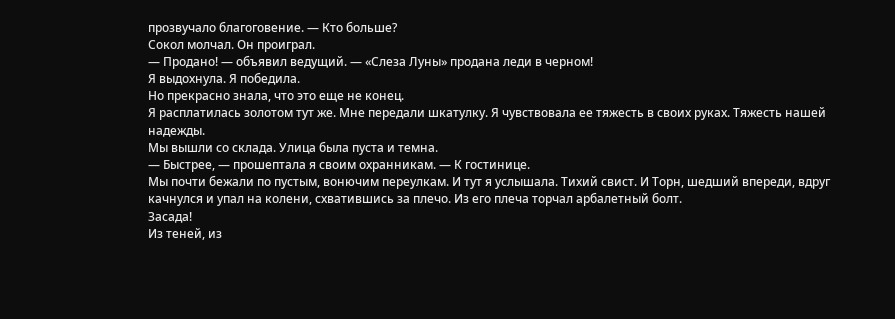прозвучало благоговение. — Кто больше?
Сокол молчал. Он проиграл.
— Продано! — объявил ведущий. — «Слеза Луны» продана леди в черном!
Я выдохнула. Я победила.
Но прекрасно знала, что это еще не конец.
Я расплатилась золотом тут же. Мне передали шкатулку. Я чувствовала ее тяжесть в своих руках. Тяжесть нашей надежды.
Мы вышли со склада. Улица была пуста и темна.
— Быстрее, — прошептала я своим охранникам. — К гостинице.
Мы почти бежали по пустым, вонючим переулкам. И тут я услышала. Тихий свист. И Торн, шедший впереди, вдруг качнулся и упал на колени, схватившись за плечо. Из его плеча торчал арбалетный болт.
Засада!
Из теней, из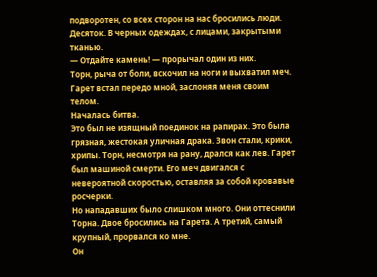подворотен, со всех сторон на нас бросились люди. Десяток. В черных одеждах, с лицами, закрытыми тканью.
— Отдайте камень! — прорычал один из них.
Торн, рыча от боли, вскочил на ноги и выхватил меч. Гарет встал передо мной, заслоняя меня своим телом.
Началась битва.
Это был не изящный поединок на рапирах. Это была грязная, жестокая уличная драка. Звон стали, крики, хрипы. Торн, несмотря на рану, дрался как лев. Гарет был машиной смерти. Его меч двигался с невероятной скоростью, оставляя за собой кровавые росчерки.
Но нападавших было слишком много. Они оттеснили Торна. Двое бросились на Гарета. А третий, самый крупный, прорвался ко мне.
Он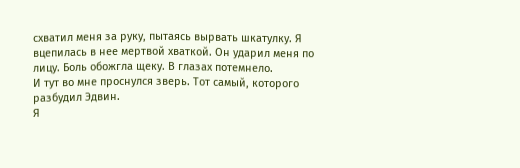схватил меня за руку, пытаясь вырвать шкатулку. Я вцепилась в нее мертвой хваткой. Он ударил меня по лицу. Боль обожгла щеку. В глазах потемнело.
И тут во мне проснулся зверь. Тот самый, которого разбудил Эдвин.
Я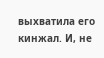выхватила его кинжал. И, не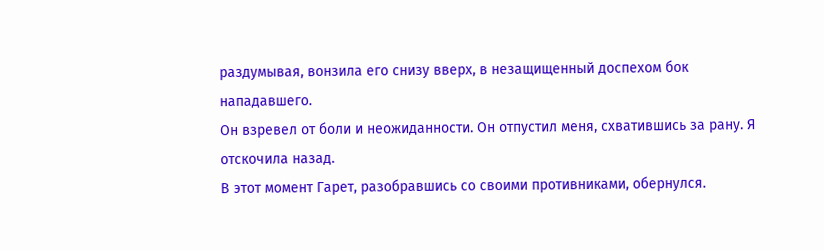раздумывая, вонзила его снизу вверх, в незащищенный доспехом бок нападавшего.
Он взревел от боли и неожиданности. Он отпустил меня, схватившись за рану. Я отскочила назад.
В этот момент Гарет, разобравшись со своими противниками, обернулся.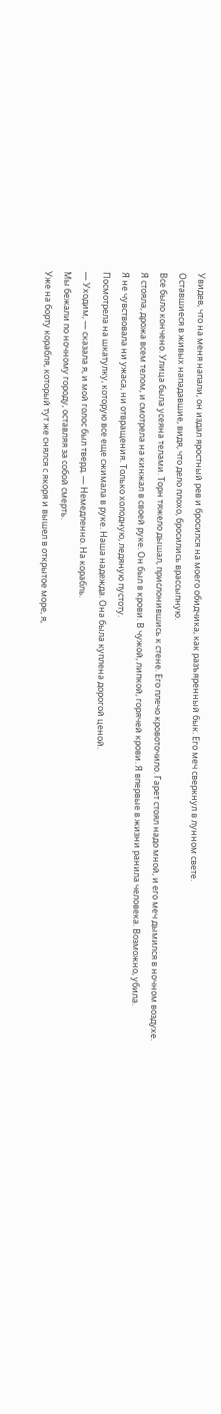Увидев, что на меня напали, он издал яростный рев и бросился на моего обидчика, как разъяренный бык. Его меч сверкнул в лунном свете.
Оставшиеся в живых нападавшие, видя, что дело плохо, бросились врассыпную.
Все было кончено. Улица была усеяна телами. Торн тяжело дышал, прислонившись к стене. Его плечо кровоточило. Гарет стоял надо мной, и его меч дымился в ночном воздухе.
Я стояла, дрожа всем телом, и смотрела на кинжал в своей руке. Он был в крови. В чужой, липкой, горячей крови. Я впервые в жизни ранила человека. Возможно, убила.
Я не чувствовала ни ужаса, ни отвращения. Только холодную, ледяную пустоту.
Посмотрела на шкатулку, которую все еще сжимала в руке. Наша надежда. Она была куплена дорогой ценой.
— Уходим, — сказала я, и мой голос был тверд. — Немедленно. На корабль.
Мы бежали по ночному городу, оставляя за собой смерть.
Уже на борту корабля, который тут же снялся с якоря и вышел в открытое море, я,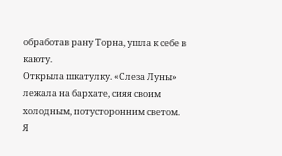обработав рану Торна, ушла к себе в каюту.
Открыла шкатулку. «Слеза Луны» лежала на бархате, сияя своим холодным, потусторонним светом.
Я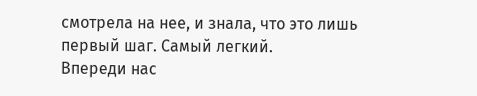смотрела на нее, и знала, что это лишь первый шаг. Самый легкий.
Впереди нас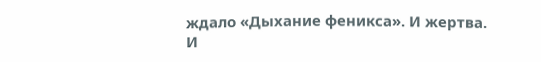ждало «Дыхание феникса». И жертва.
И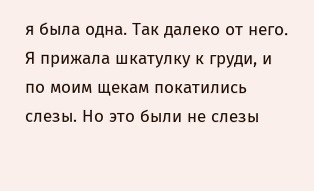я была одна. Так далеко от него.
Я прижала шкатулку к груди, и по моим щекам покатились слезы. Но это были не слезы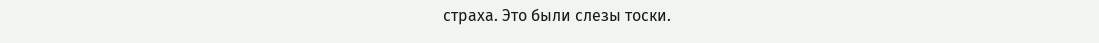страха. Это были слезы тоски.